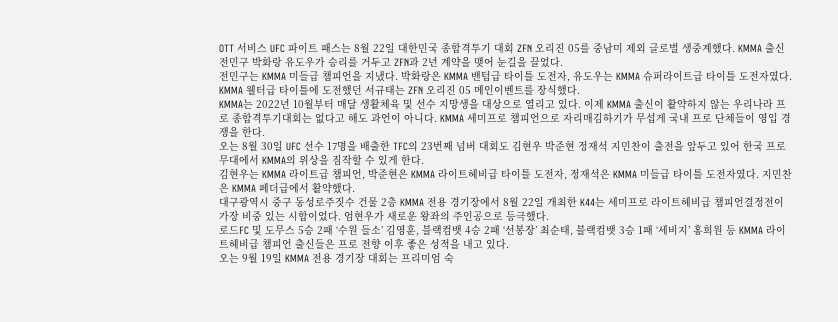OTT 서비스 UFC 파이트 패스는 8월 22일 대한민국 종합격투기 대회 ZFN 오리진 05를 중남미 제외 글로벌 생중계했다. KMMA 출신 전민구 박화랑 유도우가 승리를 거두고 ZFN과 2년 계약을 맺어 눈길을 끌었다.
전민구는 KMMA 미들급 챔피언을 지냈다. 박화랑은 KMMA 밴텀급 타이틀 도전자, 유도우는 KMMA 슈퍼라이트급 타이틀 도전자였다. KMMA 웰터급 타이틀에 도전했던 서규태는 ZFN 오리진 05 메인이벤트를 장식했다.
KMMA는 2022년 10월부터 매달 생활체육 및 선수 지망생을 대상으로 열리고 있다. 이제 KMMA 출신이 활약하지 않는 우리나라 프로 종합격투기대회는 없다고 해도 과언이 아니다. KMMA 세미프로 챔피언으로 자리매김하기가 무섭게 국내 프로 단체들이 영입 경쟁을 한다.
오는 8월 30일 UFC 선수 17명을 배출한 TFC의 23번째 넘버 대회도 김현우 박준현 정재석 지민찬이 출전을 앞두고 있어 한국 프로 무대에서 KMMA의 위상을 짐작할 수 있게 한다.
김현우는 KMMA 라이트급 챔피언, 박준현은 KMMA 라이트헤비급 타이틀 도전자, 정재석은 KMMA 미들급 타이틀 도전자였다. 지민찬은 KMMA 페더급에서 활약했다.
대구광역시 중구 동성로주짓수 건물 2층 KMMA 전용 경기장에서 8월 22일 개최한 K44는 세미프로 라이트헤비급 챔피언결정전이 가장 비중 있는 시합이었다. 엄현우가 새로운 왕좌의 주인공으로 등극했다.
로드FC 및 도무스 5승 2패 ‘수원 들소’ 김영훈, 블랙컴뱃 4승 2패 ‘선봉장’ 최순태, 블랙컴뱃 3승 1패 ‘세비지’ 홍희원 등 KMMA 라이트헤비급 챔피언 출신들은 프로 전향 이후 좋은 성적을 내고 있다.
오는 9월 19일 KMMA 전용 경기장 대회는 프리미엄 숙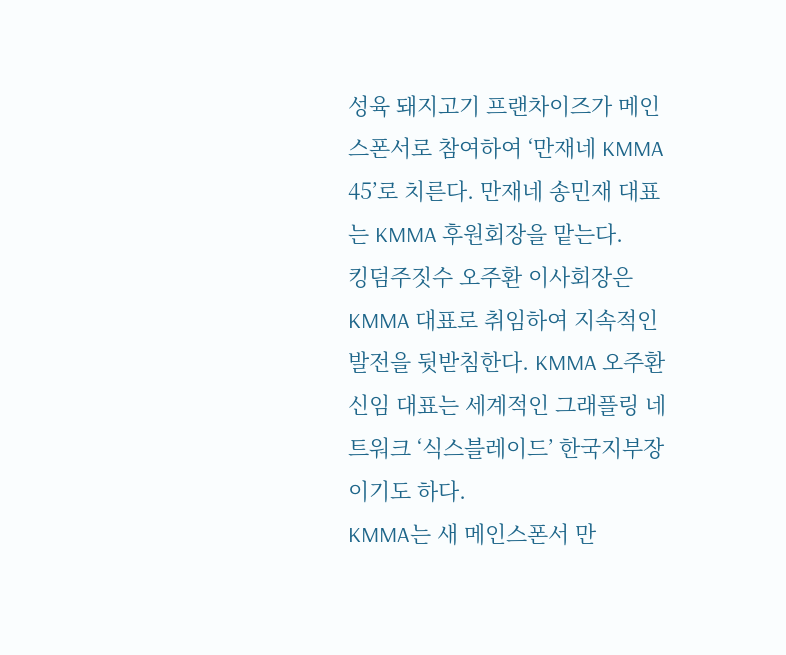성육 돼지고기 프랜차이즈가 메인스폰서로 참여하여 ‘만재네 KMMA 45’로 치른다. 만재네 송민재 대표는 KMMA 후원회장을 맡는다.
킹덤주짓수 오주환 이사회장은 KMMA 대표로 취임하여 지속적인 발전을 뒷받침한다. KMMA 오주환 신임 대표는 세계적인 그래플링 네트워크 ‘식스블레이드’ 한국지부장이기도 하다.
KMMA는 새 메인스폰서 만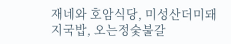재네와 호암식당, 미성산더미돼지국밥, 오는정숯불갈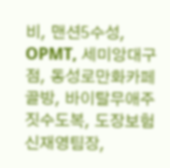비, 맨션5수성, OPMT, 세미앙대구점, 동성로만화카페골방, 바이탈무애주짓수도복, 도장보험 신재영팀장,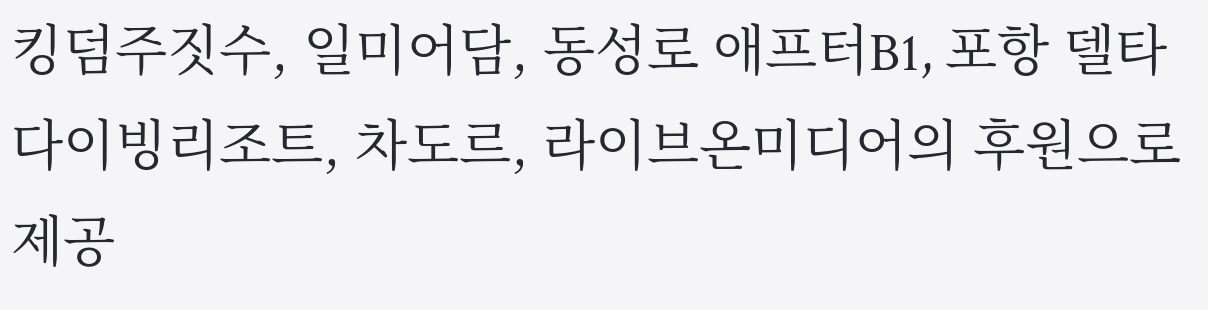킹덤주짓수, 일미어담, 동성로 애프터B1, 포항 델타다이빙리조트, 차도르, 라이브온미디어의 후원으로 제공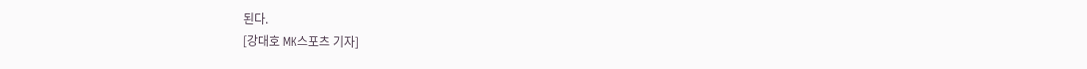된다.
[강대호 MK스포츠 기자]